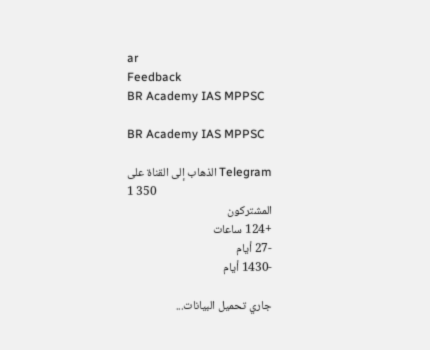ar
Feedback
BR Academy IAS MPPSC

BR Academy IAS MPPSC

الذهاب إلى القناة على Telegram
1 350
المشتركون
+124 ساعات
-27 أيام
-1430 أيام

جاري تحميل البيانات...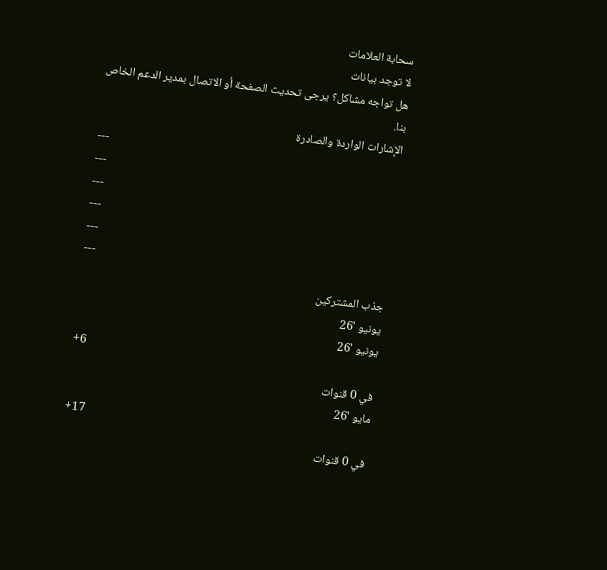سحابة العلامات
لا توجد بيانات
هل تواجه مشاكل؟ يرجى تحديث الصفحة أو الاتصال بمدير الدعم الخاص بنا.
الإشارات الواردة والصادرة
---
---
---
---
---
---
جذب المشتركين
يونيو '26
يونيو '26
+6
في 0 قنوات
مايو '26
+17
في 0 قنوات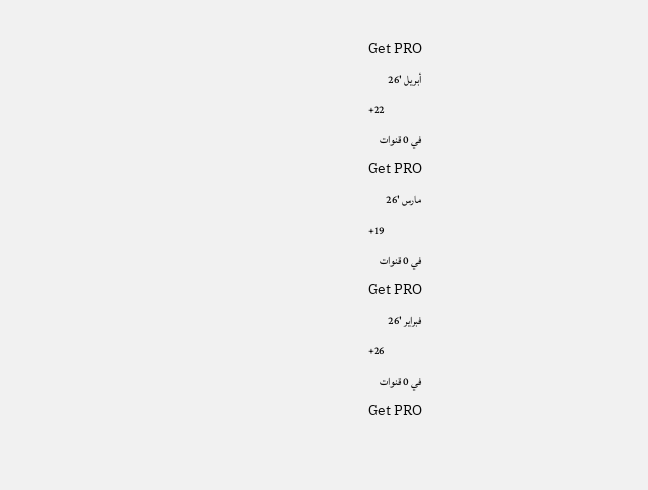Get PRO
أبريل '26
+22
في 0 قنوات
Get PRO
مارس '26
+19
في 0 قنوات
Get PRO
فبراير '26
+26
في 0 قنوات
Get PRO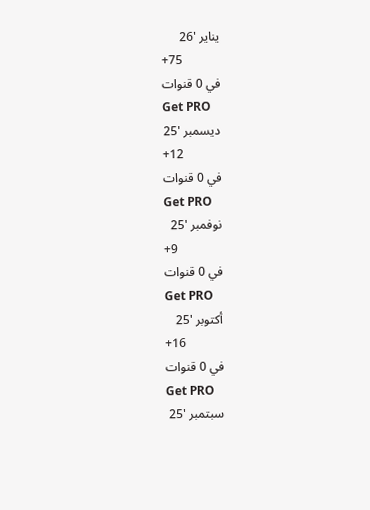يناير '26
+75
في 0 قنوات
Get PRO
ديسمبر '25
+12
في 0 قنوات
Get PRO
نوفمبر '25
+9
في 0 قنوات
Get PRO
أكتوبر '25
+16
في 0 قنوات
Get PRO
سبتمبر '25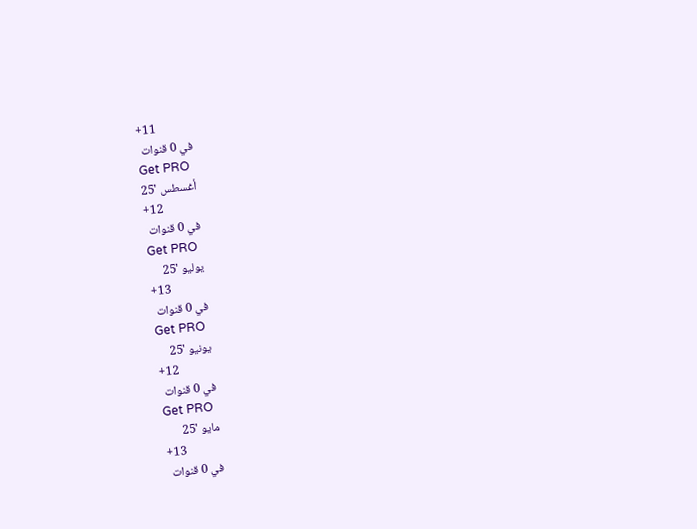+11
في 0 قنوات
Get PRO
أغسطس '25
+12
في 0 قنوات
Get PRO
يوليو '25
+13
في 0 قنوات
Get PRO
يونيو '25
+12
في 0 قنوات
Get PRO
مايو '25
+13
في 0 قنوات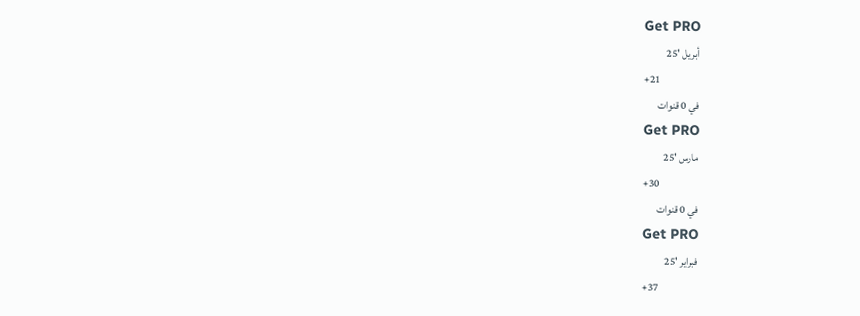Get PRO
أبريل '25
+21
في 0 قنوات
Get PRO
مارس '25
+30
في 0 قنوات
Get PRO
فبراير '25
+37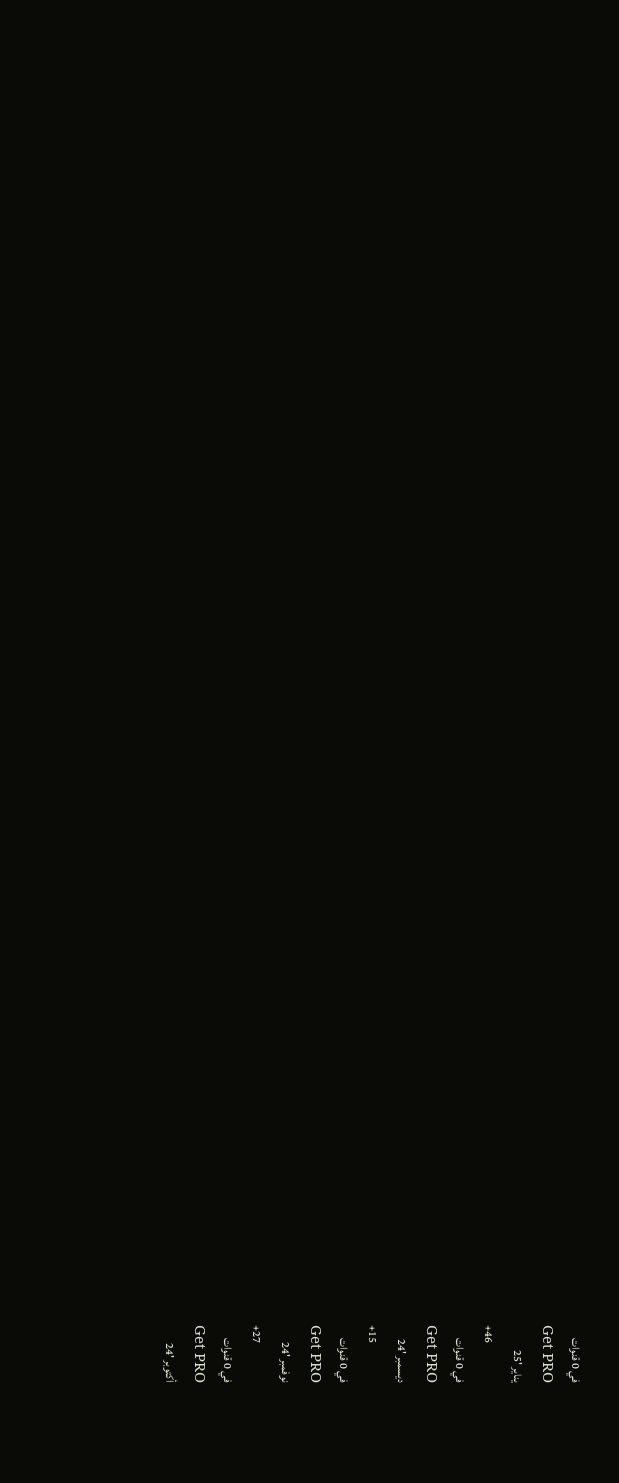في 0 قنوات
Get PRO
يناير '25
+46
في 0 قنوات
Get PRO
ديسمبر '24
+15
في 0 قنوات
Get PRO
نوفمبر '24
+27
في 0 قنوات
Get PRO
أكتوبر '24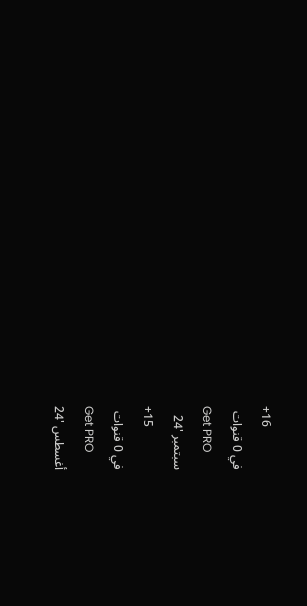+16
في 0 قنوات
Get PRO
سبتمبر '24
+15
في 0 قنوات
Get PRO
أغسطس '24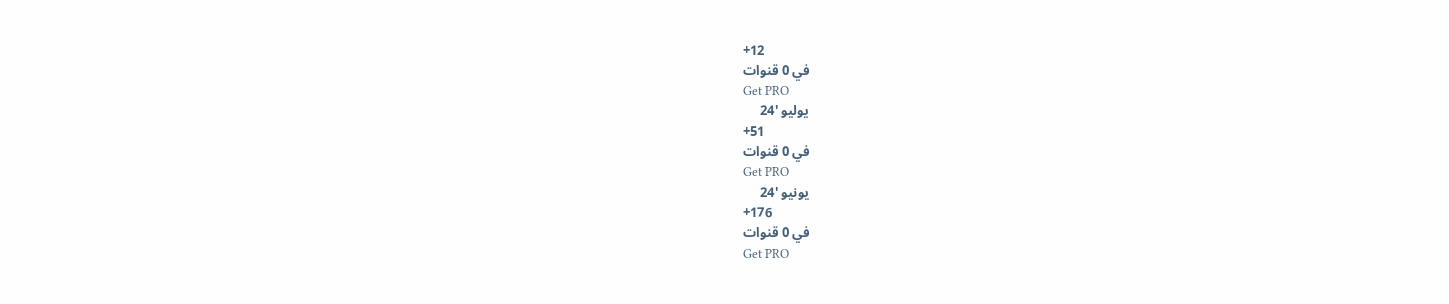+12
في 0 قنوات
Get PRO
يوليو '24
+51
في 0 قنوات
Get PRO
يونيو '24
+176
في 0 قنوات
Get PRO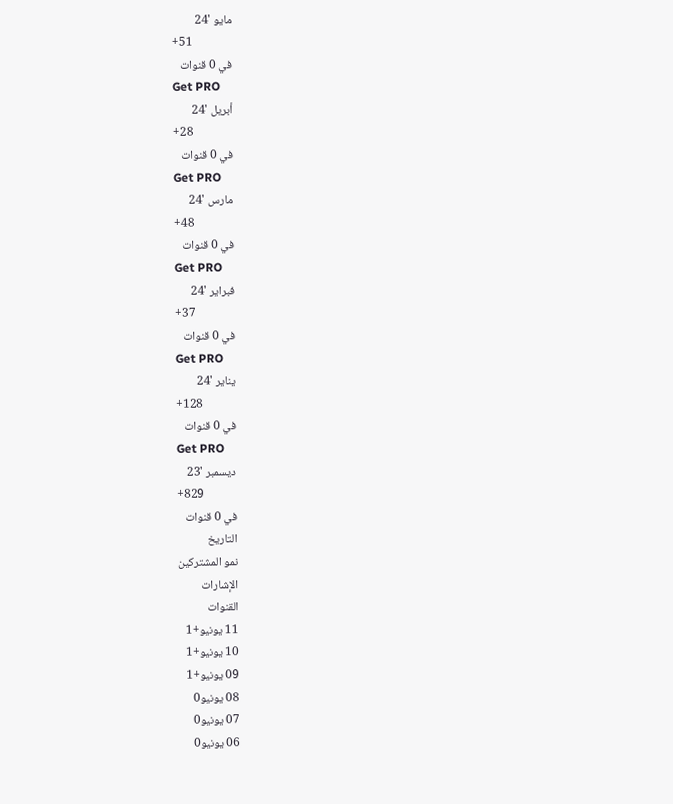مايو '24
+51
في 0 قنوات
Get PRO
أبريل '24
+28
في 0 قنوات
Get PRO
مارس '24
+48
في 0 قنوات
Get PRO
فبراير '24
+37
في 0 قنوات
Get PRO
يناير '24
+128
في 0 قنوات
Get PRO
ديسمبر '23
+829
في 0 قنوات
التاريخ
نمو المشتركين
الإشارات
القنوات
11 يونيو+1
10 يونيو+1
09 يونيو+1
08 يونيو0
07 يونيو0
06 يونيو0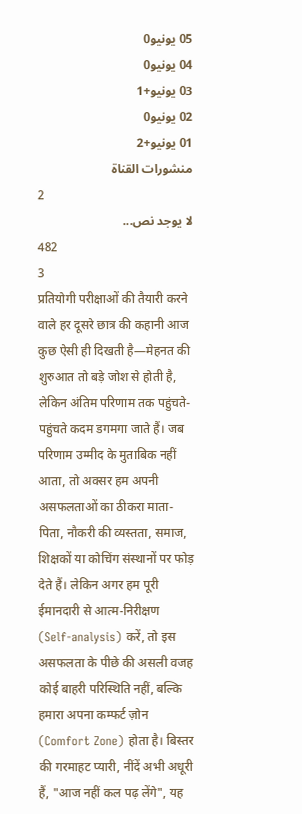05 يونيو0
04 يونيو0
03 يونيو+1
02 يونيو0
01 يونيو+2
منشورات القناة
2
لا يوجد نص...
482
3
प्रतियोगी परीक्षाओं की तैयारी करने वाले हर दूसरे छात्र की कहानी आज कुछ ऐसी ही दिखती है—मेहनत की शुरुआत तो बड़े जोश से होती है, लेकिन अंतिम परिणाम तक पहुंचते-पहुंचते कदम डगमगा जाते हैं। जब परिणाम उम्मीद के मुताबिक नहीं आता, तो अक्सर हम अपनी असफलताओं का ठीकरा माता-पिता, नौकरी की व्यस्तता, समाज, शिक्षकों या कोचिंग संस्थानों पर फोड़ देते हैं। लेकिन अगर हम पूरी ईमानदारी से आत्म-निरीक्षण (Self-analysis) करें, तो इस असफलता के पीछे की असली वजह कोई बाहरी परिस्थिति नहीं, बल्कि हमारा अपना कम्फर्ट ज़ोन (Comfort Zone) होता है। बिस्तर की गरमाहट प्यारी, नींदें अभी अधूरी हैं, "आज नहीं कल पढ़ लेंगे", यह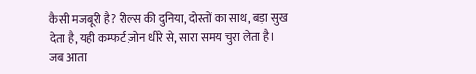कैसी मजबूरी है? रील्स की दुनिया, दोस्तों का साथ, बड़ा सुख देता है, यही कम्फर्ट ज़ोन धीरे से, सारा समय चुरा लेता है। जब आता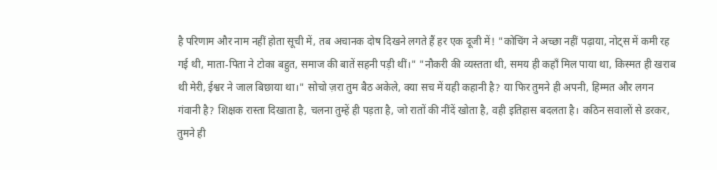है परिणाम और नाम नहीं होता सूची में, तब अचानक दोष दिखने लगते हैं हर एक दूजी में! "कोचिंग ने अच्छा नहीं पढ़ाया, नोट्स में कमी रह गई थी, माता-पिता ने टोका बहुत, समाज की बातें सहनी पड़ी थीं।" "नौकरी की व्यस्तता थी, समय ही कहाँ मिल पाया था, किस्मत ही खराब थी मेरी, ईश्वर ने जाल बिछाया था।" सोचो ज़रा तुम बैठ अकेले, क्या सच में यही कहानी है? या फिर तुमने ही अपनी, हिम्मत और लगन गंवानी है? शिक्षक रास्ता दिखाता है, चलना तुम्हें ही पड़ता है, जो रातों की नींदें खोता है, वही इतिहास बदलता है। कठिन सवालों से डरकर, तुमने ही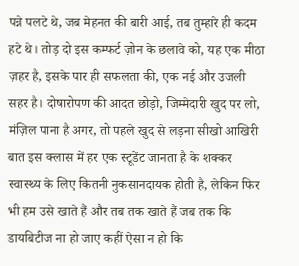पन्ने पलटे थे, जब मेहनत की बारी आई, तब तुम्हारे ही कदम हटे थे। तोड़ दो इस कम्फर्ट ज़ोन के छलावे को, यह एक मीठा ज़हर है, इसके पार ही सफलता की, एक नई और उजली सहर है। दोषारोपण की आदत छोड़ो, जिम्मेदारी खुद पर लो, मंज़िल पाना है अगर, तो पहले खुद से लड़ना सीखो आखिरी बात इस क्लास में हर एक स्टूडेंट जानता है के शक्कर स्वास्थ्य के लिए कितनी नुकसानदायक होती है, लेकिन फिर भी हम उसे खाते हैं और तब तक खाते हैं जब तक कि डायबिटीज ना हो जाए कहीं ऐसा न हो कि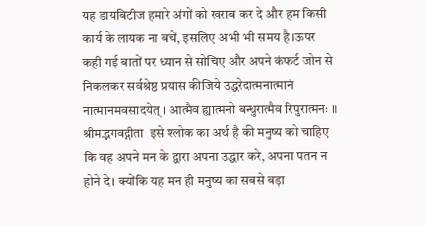यह डायबिटीज हमारे अंगों को खराब कर दे और हम किसी कार्य के लायक ना बचें, इसलिए अभी भी समय है।ऊपर कही गई बातों पर ध्यान से सोचिए और अपने कंफर्ट जोन से निकलकर सर्वश्रेष्ठ प्रयास कीजिये उद्धरेदात्मनात्मानं नात्मानमवसादयेत् । आत्मैव ह्यात्मनो बन्धुरात्मैव रिपुरात्मनः ॥ श्रीमद्भगवद्गीता  इसे श्लोक का अर्थ है की मनुष्य को चाहिए कि वह अपने मन के द्वारा अपना उद्धार करे, अपना पतन न होने दे। क्योंकि यह मन ही मनुष्य का सबसे बड़ा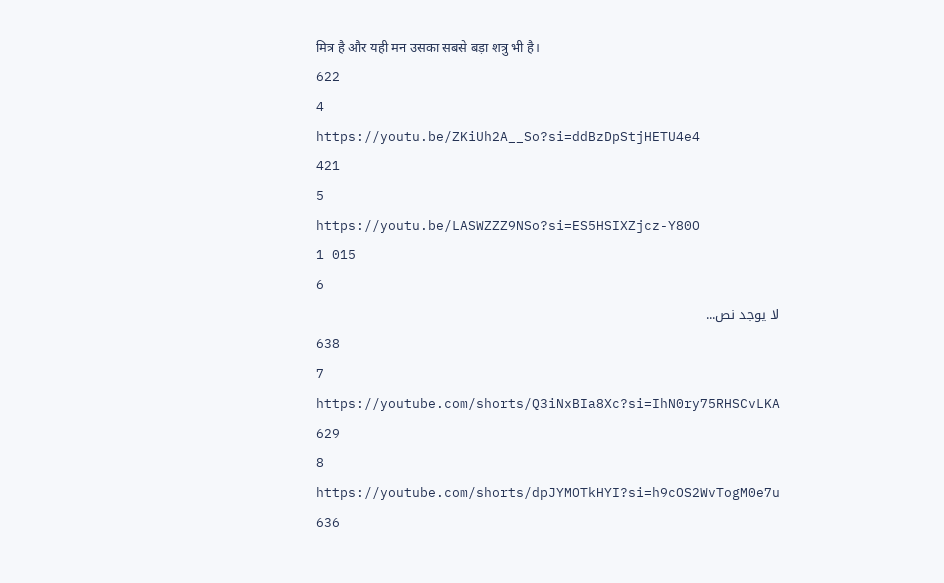मित्र है और यही मन उसका सबसे बड़ा शत्रु भी है।
622
4
https://youtu.be/ZKiUh2A__So?si=ddBzDpStjHETU4e4
421
5
https://youtu.be/LASWZZZ9NSo?si=ES5HSIXZjcz-Y80O
1 015
6
لا يوجد نص...
638
7
https://youtube.com/shorts/Q3iNxBIa8Xc?si=IhN0ry75RHSCvLKA
629
8
https://youtube.com/shorts/dpJYMOTkHYI?si=h9cOS2WvTogM0e7u
636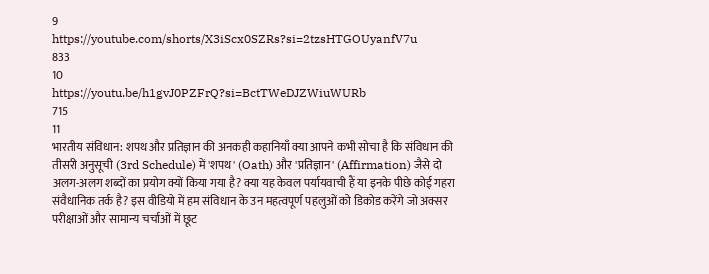9
https://youtube.com/shorts/X3iScx0SZRs?si=2tzsHTGOUyanfV7u
833
10
https://youtu.be/h1gvJ0PZFrQ?si=BctTWeDJZWiuWURb
715
11
भारतीय संविधान: शपथ और प्रतिज्ञान की अनकही कहानियाँ क्या आपने कभी सोचा है कि संविधान की तीसरी अनुसूची (3rd Schedule) में 'शपथ' (Oath) और 'प्रतिज्ञान' (Affirmation) जैसे दो अलग-अलग शब्दों का प्रयोग क्यों किया गया है? क्या यह केवल पर्यायवाची हैं या इनके पीछे कोई गहरा संवैधानिक तर्क है? इस वीडियो में हम संविधान के उन महत्वपूर्ण पहलुओं को डिकोड करेंगे जो अक्सर परीक्षाओं और सामान्य चर्चाओं में छूट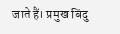जाते हैं। प्रमुख बिंदु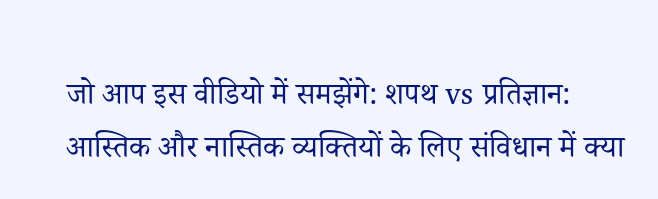जो आप इस वीडियो में समझेंगे: शपथ vs प्रतिज्ञान: आस्तिक और नास्तिक व्यक्तियों के लिए संविधान में क्या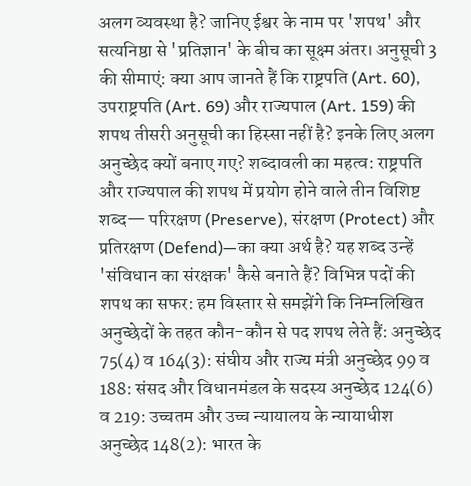अलग व्यवस्था है? जानिए ईश्वर के नाम पर 'शपथ' और सत्यनिष्ठा से 'प्रतिज्ञान' के बीच का सूक्ष्म अंतर। अनुसूची 3 की सीमाएं: क्या आप जानते हैं कि राष्ट्रपति (Art. 60), उपराष्ट्रपति (Art. 69) और राज्यपाल (Art. 159) की शपथ तीसरी अनुसूची का हिस्सा नहीं है? इनके लिए अलग अनुच्छेद क्यों बनाए गए? शब्दावली का महत्व: राष्ट्रपति और राज्यपाल की शपथ में प्रयोग होने वाले तीन विशिष्ट शब्द— परिरक्षण (Preserve), संरक्षण (Protect) और प्रतिरक्षण (Defend)—का क्या अर्थ है? यह शब्द उन्हें 'संविधान का संरक्षक' कैसे बनाते हैं? विभिन्न पदों की शपथ का सफर: हम विस्तार से समझेंगे कि निम्नलिखित अनुच्छेदों के तहत कौन-कौन से पद शपथ लेते हैं: अनुच्छेद 75(4) व 164(3): संघीय और राज्य मंत्री अनुच्छेद 99 व 188: संसद और विधानमंडल के सदस्य अनुच्छेद 124(6) व 219: उच्चतम और उच्च न्यायालय के न्यायाधीश अनुच्छेद 148(2): भारत के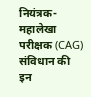नियंत्रक-महालेखा परीक्षक (CAG) संविधान की इन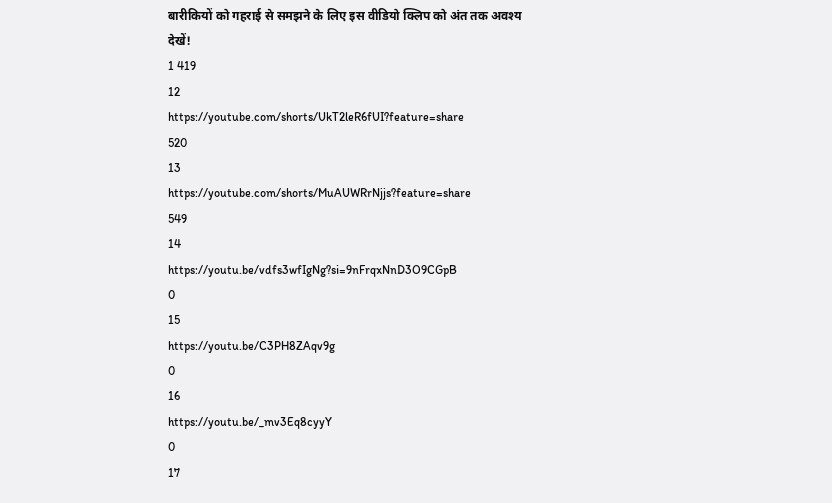बारीकियों को गहराई से समझने के लिए इस वीडियो क्लिप को अंत तक अवश्य देखें!
1 419
12
https://youtube.com/shorts/UkT2leR6fUI?feature=share
520
13
https://youtube.com/shorts/MuAUWRrNjjs?feature=share
549
14
https://youtu.be/vdfs3wfIgNg?si=9nFrqxNnD3O9CGpB
0
15
https://youtu.be/C3PH8ZAqv9g
0
16
https://youtu.be/_mv3Eq8cyyY
0
17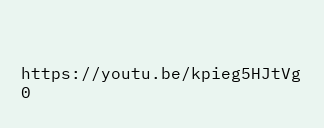https://youtu.be/kpieg5HJtVg
0